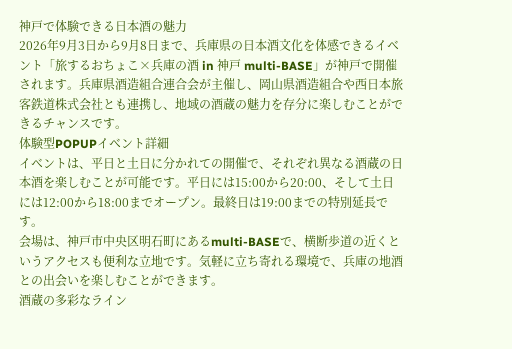神戸で体験できる日本酒の魅力
2026年9月3日から9月8日まで、兵庫県の日本酒文化を体感できるイベント「旅するおちょこ×兵庫の酒 in 神戸 multi-BASE」が神戸で開催されます。兵庫県酒造組合連合会が主催し、岡山県酒造組合や西日本旅客鉄道株式会社とも連携し、地域の酒蔵の魅力を存分に楽しむことができるチャンスです。
体験型POPUPイベント詳細
イベントは、平日と土日に分かれての開催で、それぞれ異なる酒蔵の日本酒を楽しむことが可能です。平日には15:00から20:00、そして土日には12:00から18:00までオープン。最終日は19:00までの特別延長です。
会場は、神戸市中央区明石町にあるmulti-BASEで、横断歩道の近くというアクセスも便利な立地です。気軽に立ち寄れる環境で、兵庫の地酒との出会いを楽しむことができます。
酒蔵の多彩なライン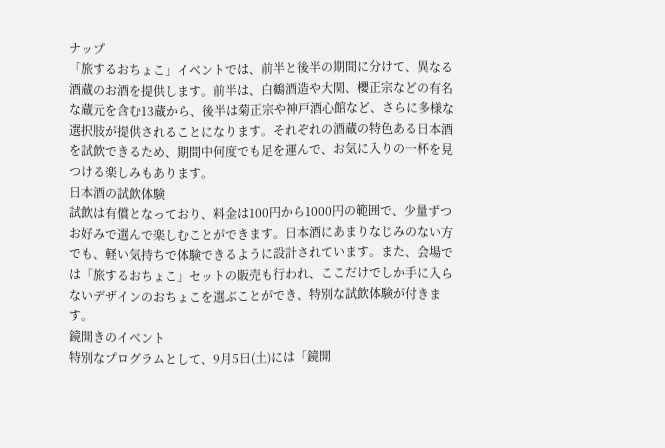ナップ
「旅するおちょこ」イベントでは、前半と後半の期間に分けて、異なる酒蔵のお酒を提供します。前半は、白鶴酒造や大関、櫻正宗などの有名な蔵元を含む13蔵から、後半は菊正宗や神戸酒心館など、さらに多様な選択肢が提供されることになります。それぞれの酒蔵の特色ある日本酒を試飲できるため、期間中何度でも足を運んで、お気に入りの一杯を見つける楽しみもあります。
日本酒の試飲体験
試飲は有償となっており、料金は100円から1000円の範囲で、少量ずつお好みで選んで楽しむことができます。日本酒にあまりなじみのない方でも、軽い気持ちで体験できるように設計されています。また、会場では「旅するおちょこ」セットの販売も行われ、ここだけでしか手に入らないデザインのおちょこを選ぶことができ、特別な試飲体験が付きます。
鏡開きのイベント
特別なプログラムとして、9月5日(土)には「鏡開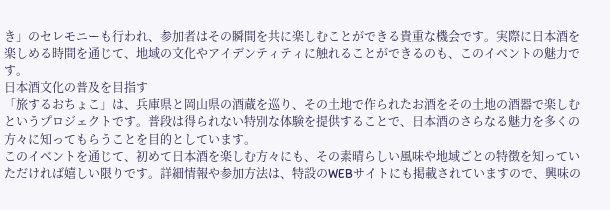き」のセレモニーも行われ、参加者はその瞬間を共に楽しむことができる貴重な機会です。実際に日本酒を楽しめる時間を通じて、地域の文化やアイデンティティに触れることができるのも、このイベントの魅力です。
日本酒文化の普及を目指す
「旅するおちょこ」は、兵庫県と岡山県の酒蔵を巡り、その土地で作られたお酒をその土地の酒器で楽しむというプロジェクトです。普段は得られない特別な体験を提供することで、日本酒のさらなる魅力を多くの方々に知ってもらうことを目的としています。
このイベントを通じて、初めて日本酒を楽しむ方々にも、その素晴らしい風味や地域ごとの特徴を知っていただければ嬉しい限りです。詳細情報や参加方法は、特設のWEBサイトにも掲載されていますので、興味の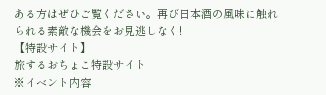ある方はぜひご覧ください。再び日本酒の風味に触れられる素敵な機会をお見逃しなく!
【特設サイト】
旅するおちょこ特設サイト
※イベント内容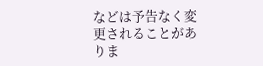などは予告なく変更されることがありま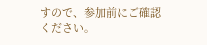すので、参加前にご確認ください。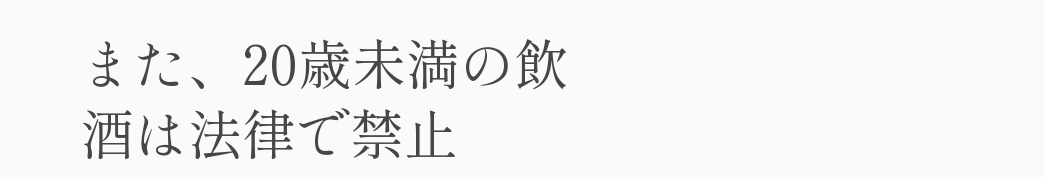また、20歳未満の飲酒は法律で禁止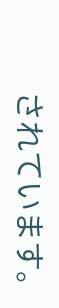されています。